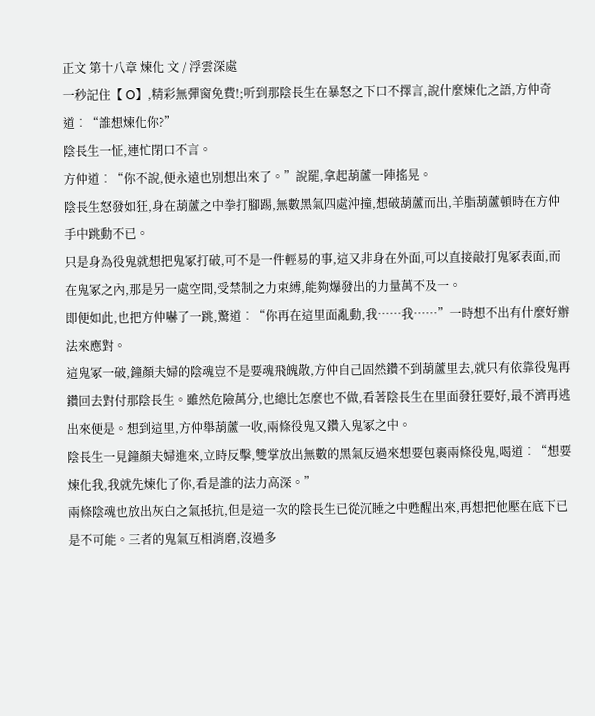正文 第十八章 煉化 文 / 浮雲深處
一秒記住【 O】,精彩無彈窗免費!;听到那陰長生在暴怒之下口不擇言,說什麼煉化之語,方仲奇道︰“誰想煉化你?”
陰長生一怔,連忙閉口不言。
方仲道︰“你不說,便永遠也別想出來了。”說罷,拿起葫蘆一陣搖晃。
陰長生怒發如狂,身在葫蘆之中拳打腳踢,無數黑氣四處沖撞,想破葫蘆而出,羊脂葫蘆頓時在方仲手中跳動不已。
只是身為役鬼就想把鬼冢打破,可不是一件輕易的事,這又非身在外面,可以直接敲打鬼冢表面,而在鬼冢之內,那是另一處空間,受禁制之力束縛,能夠爆發出的力量萬不及一。
即便如此,也把方仲嚇了一跳,驚道︰“你再在這里面亂動,我……我……”一時想不出有什麼好辦法來應對。
這鬼冢一破,鐘顏夫婦的陰魂豈不是要魂飛魄散,方仲自己固然鑽不到葫蘆里去,就只有依靠役鬼再鑽回去對付那陰長生。雖然危險萬分,也總比怎麼也不做,看著陰長生在里面發狂要好,最不濟再逃出來便是。想到這里,方仲舉葫蘆一收,兩條役鬼又鑽入鬼冢之中。
陰長生一見鐘顏夫婦進來,立時反擊,雙掌放出無數的黑氣反過來想要包裹兩條役鬼,喝道︰“想要煉化我,我就先煉化了你,看是誰的法力高深。”
兩條陰魂也放出灰白之氣抵抗,但是這一次的陰長生已從沉睡之中甦醒出來,再想把他壓在底下已是不可能。三者的鬼氣互相消磨,沒過多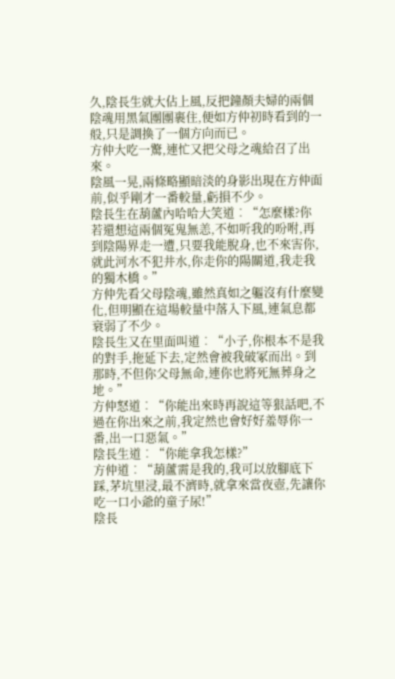久,陰長生就大佔上風,反把鐘顏夫婦的兩個陰魂用黑氣團團裹住,便如方仲初時看到的一般,只是調換了一個方向而已。
方仲大吃一驚,連忙又把父母之魂給召了出來。
陰風一晃,兩條略顯暗淡的身影出現在方仲面前,似乎剛才一番較量,虧損不少。
陰長生在葫蘆內哈哈大笑道︰“怎麼樣?你若還想這兩個冤鬼無恙,不如听我的吩咐,再到陰陽界走一遭,只要我能脫身,也不來害你,就此河水不犯井水,你走你的陽關道,我走我的獨木橋。”
方仲先看父母陰魂,雖然真如之軀沒有什麼變化,但明顯在這場較量中落入下風,連氣息都衰弱了不少。
陰長生又在里面叫道︰“小子,你根本不是我的對手,拖延下去,定然會被我破冢而出。到那時,不但你父母無命,連你也將死無葬身之地。”
方仲怒道︰“你能出來時再說這等狠話吧,不過在你出來之前,我定然也會好好羞辱你一番,出一口惡氣。”
陰長生道︰“你能拿我怎樣?”
方仲道︰“葫蘆需是我的,我可以放腳底下踩,茅坑里浸,最不濟時,就拿來當夜壺,先讓你吃一口小爺的童子尿!”
陰長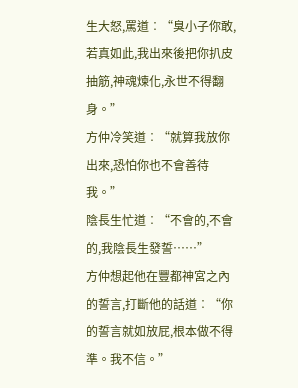生大怒,罵道︰“臭小子你敢,若真如此,我出來後把你扒皮抽筋,神魂煉化,永世不得翻身。”
方仲冷笑道︰“就算我放你出來,恐怕你也不會善待我。”
陰長生忙道︰“不會的,不會的,我陰長生發誓……”
方仲想起他在豐都神宮之內的誓言,打斷他的話道︰“你的誓言就如放屁,根本做不得準。我不信。”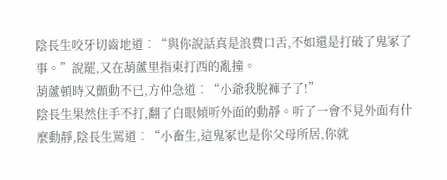陰長生咬牙切齒地道︰“與你說話真是浪費口舌,不如還是打破了鬼冢了事。”說罷,又在葫蘆里指東打西的亂撞。
葫蘆頓時又顫動不已,方仲急道︰“小爺我脫褲子了!”
陰長生果然住手不打,翻了白眼傾听外面的動靜。听了一會不見外面有什麼動靜,陰長生罵道︰“小畜生,這鬼冢也是你父母所居,你就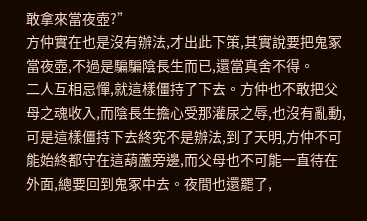敢拿來當夜壺?”
方仲實在也是沒有辦法,才出此下策,其實說要把鬼冢當夜壺,不過是騙騙陰長生而已,還當真舍不得。
二人互相忌憚,就這樣僵持了下去。方仲也不敢把父母之魂收入,而陰長生擔心受那灌尿之辱,也沒有亂動,可是這樣僵持下去終究不是辦法,到了天明,方仲不可能始終都守在這葫蘆旁邊,而父母也不可能一直待在外面,總要回到鬼冢中去。夜間也還罷了,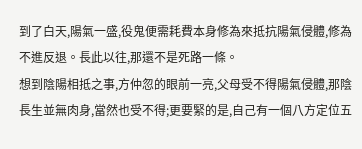到了白天,陽氣一盛,役鬼便需耗費本身修為來抵抗陽氣侵體,修為不進反退。長此以往,那還不是死路一條。
想到陰陽相抵之事,方仲忽的眼前一亮,父母受不得陽氣侵體,那陰長生並無肉身,當然也受不得;更要緊的是,自己有一個八方定位五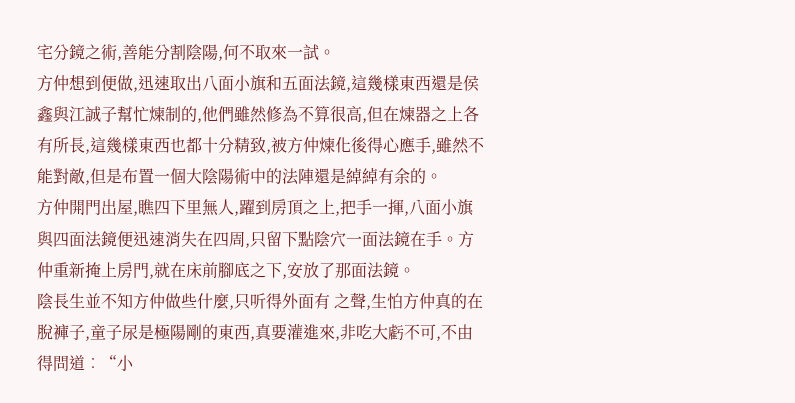宅分鏡之術,善能分割陰陽,何不取來一試。
方仲想到便做,迅速取出八面小旗和五面法鏡,這幾樣東西還是侯鑫與江誠子幫忙煉制的,他們雖然修為不算很高,但在煉器之上各有所長,這幾樣東西也都十分精致,被方仲煉化後得心應手,雖然不能對敵,但是布置一個大陰陽術中的法陣還是綽綽有余的。
方仲開門出屋,瞧四下里無人,躍到房頂之上,把手一揮,八面小旗與四面法鏡便迅速消失在四周,只留下點陰穴一面法鏡在手。方仲重新掩上房門,就在床前腳底之下,安放了那面法鏡。
陰長生並不知方仲做些什麼,只听得外面有 之聲,生怕方仲真的在脫褲子,童子尿是極陽剛的東西,真要灌進來,非吃大虧不可,不由得問道︰“小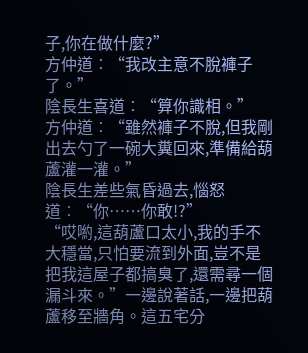子,你在做什麼?”
方仲道︰“我改主意不脫褲子了。”
陰長生喜道︰“算你識相。”
方仲道︰“雖然褲子不脫,但我剛出去勺了一碗大糞回來,準備給葫蘆灌一灌。”
陰長生差些氣昏過去,惱怒道︰“你……你敢!?”
“哎喲,這葫蘆口太小,我的手不大穩當,只怕要流到外面,豈不是把我這屋子都搞臭了,還需尋一個漏斗來。”一邊說著話,一邊把葫蘆移至牆角。這五宅分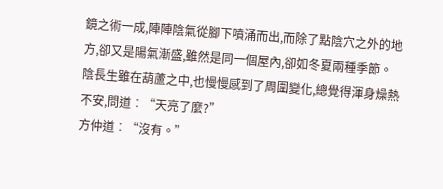鏡之術一成,陣陣陰氣從腳下噴涌而出,而除了點陰穴之外的地方,卻又是陽氣漸盛,雖然是同一個屋內,卻如冬夏兩種季節。
陰長生雖在葫蘆之中,也慢慢感到了周圍變化,總覺得渾身燥熱不安,問道︰“天亮了麼?”
方仲道︰“沒有。”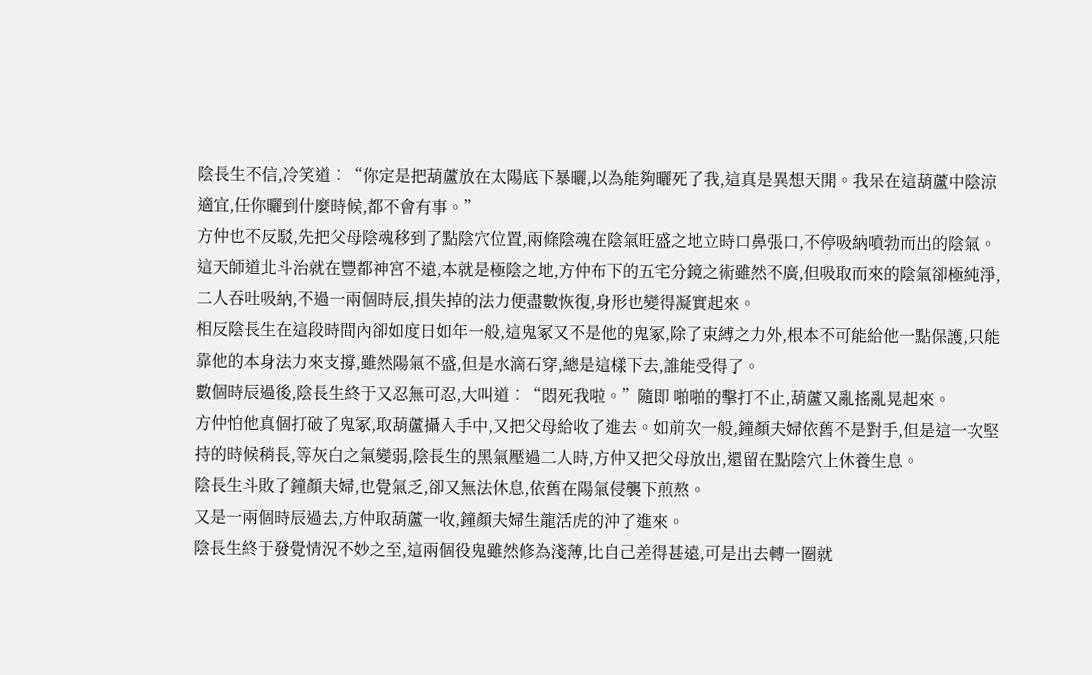陰長生不信,冷笑道︰“你定是把葫蘆放在太陽底下暴曬,以為能夠曬死了我,這真是異想天開。我呆在這葫蘆中陰涼適宜,任你曬到什麼時候,都不會有事。”
方仲也不反駁,先把父母陰魂移到了點陰穴位置,兩條陰魂在陰氣旺盛之地立時口鼻張口,不停吸納噴勃而出的陰氣。這天師道北斗治就在豐都神宮不遠,本就是極陰之地,方仲布下的五宅分鏡之術雖然不廣,但吸取而來的陰氣卻極純淨,二人吞吐吸納,不過一兩個時辰,損失掉的法力便盡數恢復,身形也變得凝實起來。
相反陰長生在這段時間內卻如度日如年一般,這鬼冢又不是他的鬼冢,除了束縛之力外,根本不可能給他一點保護,只能靠他的本身法力來支撐,雖然陽氣不盛,但是水滴石穿,總是這樣下去,誰能受得了。
數個時辰過後,陰長生終于又忍無可忍,大叫道︰“悶死我啦。”隨即 啪啪的擊打不止,葫蘆又亂搖亂晃起來。
方仲怕他真個打破了鬼冢,取葫蘆攝入手中,又把父母給收了進去。如前次一般,鐘顏夫婦依舊不是對手,但是這一次堅持的時候稍長,等灰白之氣變弱,陰長生的黑氣壓過二人時,方仲又把父母放出,還留在點陰穴上休養生息。
陰長生斗敗了鐘顏夫婦,也覺氣乏,卻又無法休息,依舊在陽氣侵襲下煎熬。
又是一兩個時辰過去,方仲取葫蘆一收,鐘顏夫婦生龍活虎的沖了進來。
陰長生終于發覺情況不妙之至,這兩個役鬼雖然修為淺薄,比自己差得甚遠,可是出去轉一圈就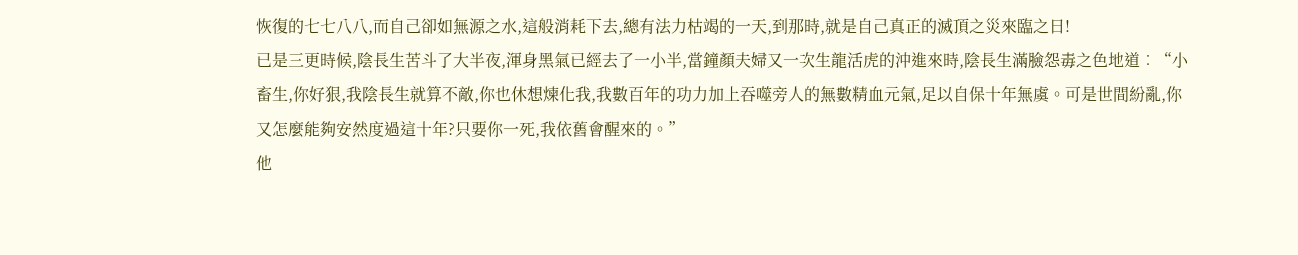恢復的七七八八,而自己卻如無源之水,這般消耗下去,總有法力枯竭的一天,到那時,就是自己真正的滅頂之災來臨之日!
已是三更時候,陰長生苦斗了大半夜,渾身黑氣已經去了一小半,當鐘顏夫婦又一次生龍活虎的沖進來時,陰長生滿臉怨毒之色地道︰“小畜生,你好狠,我陰長生就算不敵,你也休想煉化我,我數百年的功力加上吞噬旁人的無數精血元氣,足以自保十年無虞。可是世間紛亂,你又怎麼能夠安然度過這十年?只要你一死,我依舊會醒來的。”
他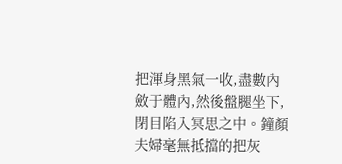把渾身黑氣一收,盡數內斂于體內,然後盤腿坐下,閉目陷入冥思之中。鐘顏夫婦毫無抵擋的把灰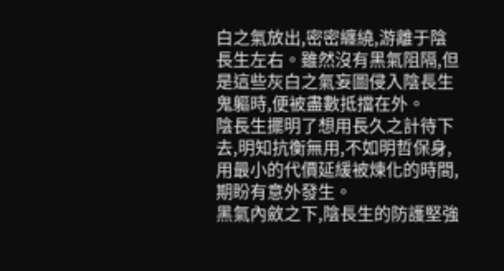白之氣放出,密密纏繞,游離于陰長生左右。雖然沒有黑氣阻隔,但是這些灰白之氣妄圖侵入陰長生鬼軀時,便被盡數抵擋在外。
陰長生擺明了想用長久之計待下去,明知抗衡無用,不如明哲保身,用最小的代價延緩被煉化的時間,期盼有意外發生。
黑氣內斂之下,陰長生的防護堅強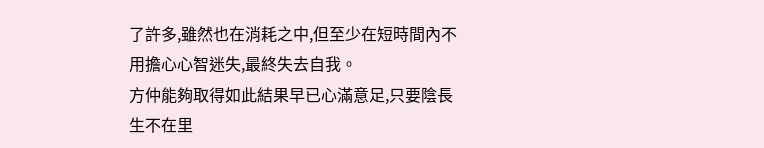了許多,雖然也在消耗之中,但至少在短時間內不用擔心心智迷失,最終失去自我。
方仲能夠取得如此結果早已心滿意足,只要陰長生不在里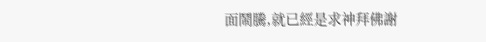面鬧騰,就已經是求神拜佛謝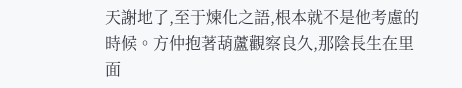天謝地了,至于煉化之語,根本就不是他考慮的時候。方仲抱著葫蘆觀察良久,那陰長生在里面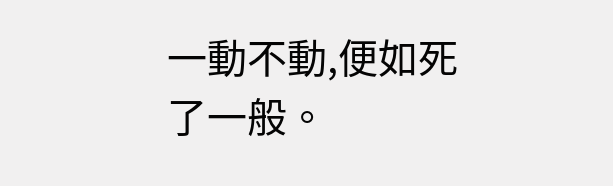一動不動,便如死了一般。